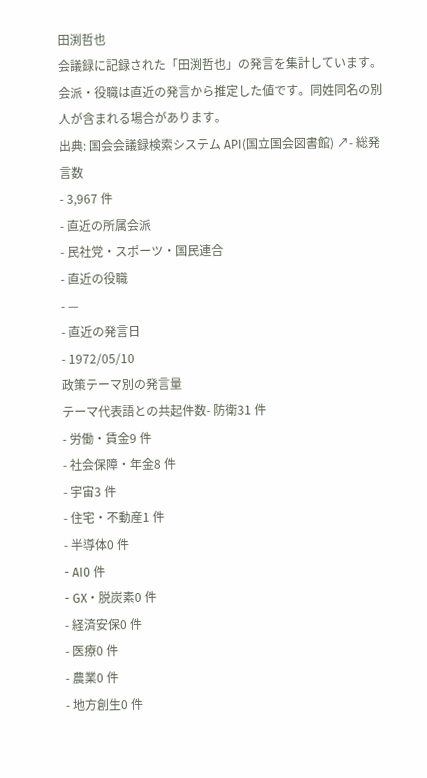田渕哲也
会議録に記録された「田渕哲也」の発言を集計しています。会派・役職は直近の発言から推定した値です。同姓同名の別人が含まれる場合があります。
出典: 国会会議録検索システム API(国立国会図書館) ↗- 総発言数
- 3,967 件
- 直近の所属会派
- 民社党・スポーツ・国民連合
- 直近の役職
- —
- 直近の発言日
- 1972/05/10
政策テーマ別の発言量
テーマ代表語との共起件数- 防衛31 件
- 労働・賃金9 件
- 社会保障・年金8 件
- 宇宙3 件
- 住宅・不動産1 件
- 半導体0 件
- AI0 件
- GX・脱炭素0 件
- 経済安保0 件
- 医療0 件
- 農業0 件
- 地方創生0 件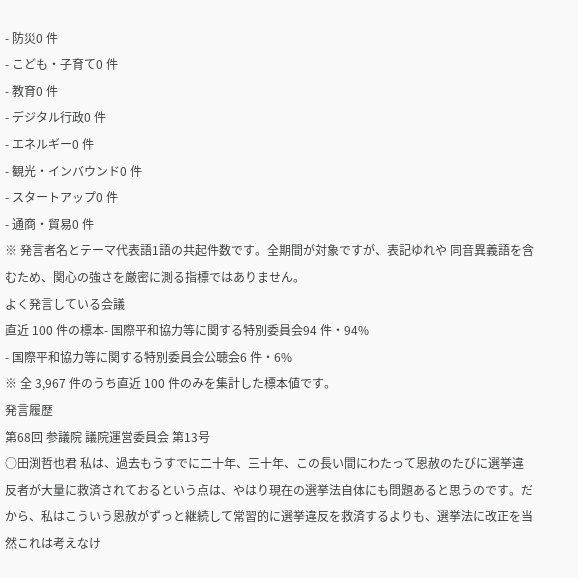- 防災0 件
- こども・子育て0 件
- 教育0 件
- デジタル行政0 件
- エネルギー0 件
- 観光・インバウンド0 件
- スタートアップ0 件
- 通商・貿易0 件
※ 発言者名とテーマ代表語1語の共起件数です。全期間が対象ですが、表記ゆれや 同音異義語を含むため、関心の強さを厳密に測る指標ではありません。
よく発言している会議
直近 100 件の標本- 国際平和協力等に関する特別委員会94 件・94%
- 国際平和協力等に関する特別委員会公聴会6 件・6%
※ 全 3,967 件のうち直近 100 件のみを集計した標本値です。
発言履歴
第68回 参議院 議院運営委員会 第13号
○田渕哲也君 私は、過去もうすでに二十年、三十年、この長い間にわたって恩赦のたびに選挙違反者が大量に救済されておるという点は、やはり現在の選挙法自体にも問題あると思うのです。だから、私はこういう恩赦がずっと継続して常習的に選挙違反を救済するよりも、選挙法に改正を当然これは考えなけ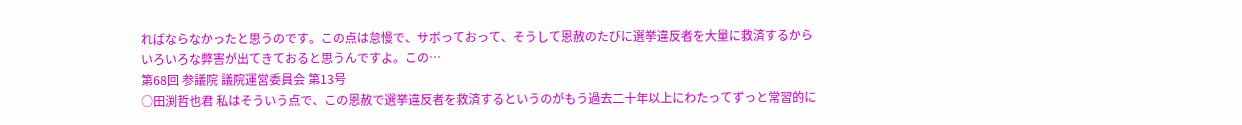ればならなかったと思うのです。この点は怠慢で、サボっておって、そうして恩赦のたびに選挙違反者を大量に救済するからいろいろな弊害が出てきておると思うんですよ。この…
第68回 参議院 議院運営委員会 第13号
○田渕哲也君 私はそういう点で、この恩赦で選挙違反者を救済するというのがもう過去二十年以上にわたってずっと常習的に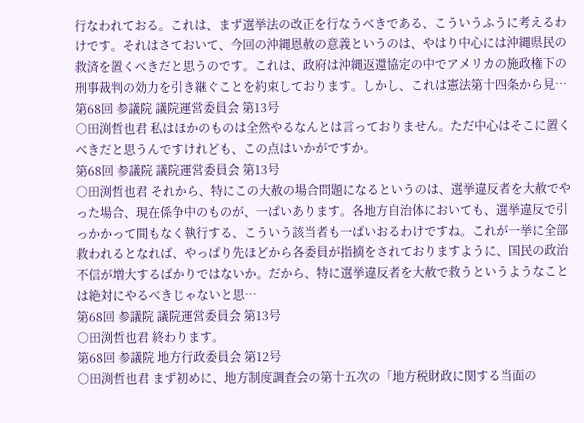行なわれておる。これは、まず選挙法の改正を行なうべきである、こういうふうに考えるわけです。それはさておいて、今回の沖縄恩赦の意義というのは、やはり中心には沖縄県民の救済を置くべきだと思うのです。これは、政府は沖縄返還協定の中でアメリカの施政権下の刑事裁判の効力を引き継ぐことを約束しております。しかし、これは憲法第十四条から見…
第68回 参議院 議院運営委員会 第13号
○田渕哲也君 私はほかのものは全然やるなんとは言っておりません。ただ中心はそこに置くべきだと思うんですけれども、この点はいかがですか。
第68回 参議院 議院運営委員会 第13号
○田渕哲也君 それから、特にこの大赦の場合問題になるというのは、選挙違反者を大赦でやった場合、現在係争中のものが、一ぱいあります。各地方自治体においても、選挙違反で引っかかって間もなく執行する、こういう該当者も一ぱいおるわけですね。これが一挙に全部救われるとなれば、やっぱり先ほどから各委員が指摘をされておりますように、国民の政治不信が増大するばかりではないか。だから、特に選挙違反者を大赦で救うというようなことは絶対にやるべきじゃないと思…
第68回 参議院 議院運営委員会 第13号
○田渕哲也君 終わります。
第68回 参議院 地方行政委員会 第12号
○田渕哲也君 まず初めに、地方制度調査会の第十五次の「地方税財政に関する当面の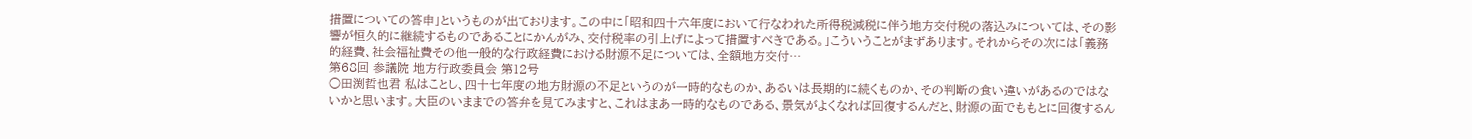措置についての答申」というものが出ております。この中に「昭和四十六年度において行なわれた所得税減税に伴う地方交付税の落込みについては、その影響が恒久的に継続するものであることにかんがみ、交付税率の引上げによって措置すべきである。」こういうことがまずあります。それからその次には「義務的経費、社会福祉費その他一般的な行政経費における財源不足については、全額地方交付…
第68回 参議院 地方行政委員会 第12号
○田渕哲也君 私はことし、四十七年度の地方財源の不足というのが一時的なものか、あるいは長期的に続くものか、その判断の食い違いがあるのではないかと思います。大臣のいままでの答弁を見てみますと、これはまあ一時的なものである、景気がよくなれば回復するんだと、財源の面でももとに回復するん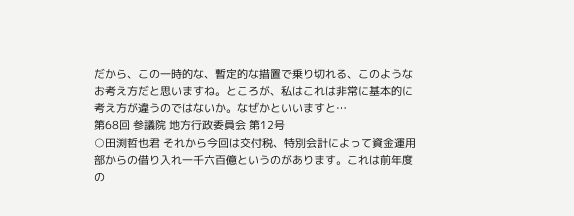だから、この一時的な、暫定的な措置で乗り切れる、このようなお考え方だと思いますね。ところが、私はこれは非常に基本的に考え方が違うのではないか。なぜかといいますと…
第68回 参議院 地方行政委員会 第12号
○田渕哲也君 それから今回は交付税、特別会計によって資金運用部からの借り入れ一千六百億というのがあります。これは前年度の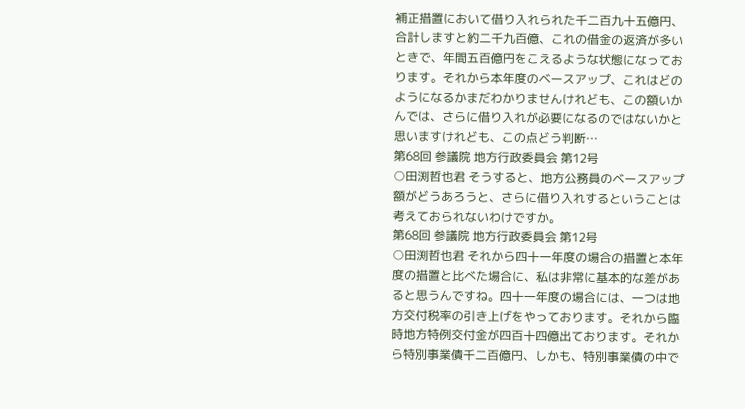補正措置において借り入れられた千二百九十五億円、合計しますと約二千九百億、これの借金の返済が多いときで、年間五百億円をこえるような状態になっております。それから本年度のベースアップ、これはどのようになるかまだわかりませんけれども、この額いかんでは、さらに借り入れが必要になるのではないかと思いますけれども、この点どう判断…
第68回 参議院 地方行政委員会 第12号
○田渕哲也君 そうすると、地方公務員のベースアップ額がどうあろうと、さらに借り入れするということは考えておられないわけですか。
第68回 参議院 地方行政委員会 第12号
○田渕哲也君 それから四十一年度の場合の措置と本年度の措置と比べた場合に、私は非常に基本的な差があると思うんですね。四十一年度の場合には、一つは地方交付税率の引き上げをやっております。それから臨時地方特例交付金が四百十四億出ております。それから特別事業債千二百億円、しかも、特別事業債の中で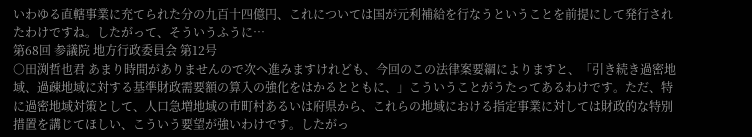いわゆる直轄事業に充てられた分の九百十四億円、これについては国が元利補給を行なうということを前提にして発行されたわけですね。したがって、そういうふうに…
第68回 参議院 地方行政委員会 第12号
○田渕哲也君 あまり時間がありませんので次へ進みますけれども、今回のこの法律案要綱によりますと、「引き続き過密地域、過疎地域に対する基準財政需要額の算入の強化をはかるとともに、」こういうことがうたってあるわけです。ただ、特に過密地域対策として、人口急増地域の市町村あるいは府県から、これらの地域における指定事業に対しては財政的な特別措置を講じてほしい、こういう要望が強いわけです。したがっ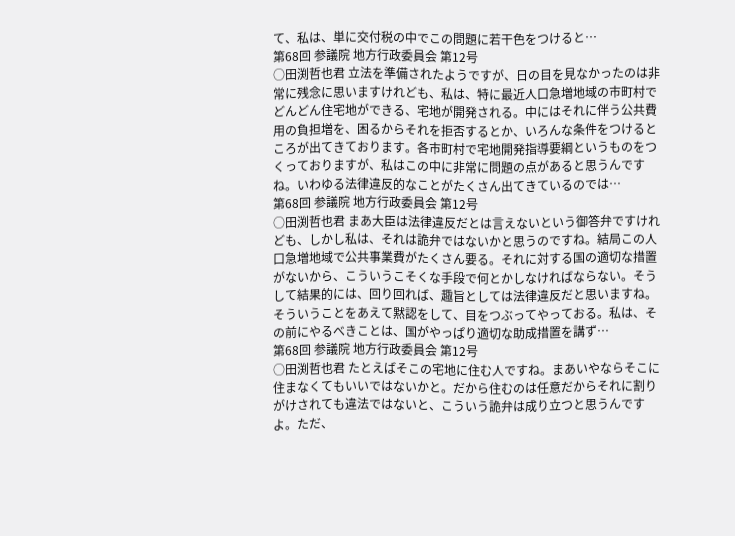て、私は、単に交付税の中でこの問題に若干色をつけると…
第68回 参議院 地方行政委員会 第12号
○田渕哲也君 立法を準備されたようですが、日の目を見なかったのは非常に残念に思いますけれども、私は、特に最近人口急増地域の市町村でどんどん住宅地ができる、宅地が開発される。中にはそれに伴う公共費用の負担増を、困るからそれを拒否するとか、いろんな条件をつけるところが出てきております。各市町村で宅地開発指導要綱というものをつくっておりますが、私はこの中に非常に問題の点があると思うんですね。いわゆる法律違反的なことがたくさん出てきているのでは…
第68回 参議院 地方行政委員会 第12号
○田渕哲也君 まあ大臣は法律違反だとは言えないという御答弁ですけれども、しかし私は、それは詭弁ではないかと思うのですね。結局この人口急増地域で公共事業費がたくさん要る。それに対する国の適切な措置がないから、こういうこそくな手段で何とかしなければならない。そうして結果的には、回り回れば、趣旨としては法律違反だと思いますね。そういうことをあえて黙認をして、目をつぶってやっておる。私は、その前にやるべきことは、国がやっぱり適切な助成措置を講ず…
第68回 参議院 地方行政委員会 第12号
○田渕哲也君 たとえばそこの宅地に住む人ですね。まあいやならそこに住まなくてもいいではないかと。だから住むのは任意だからそれに割りがけされても違法ではないと、こういう詭弁は成り立つと思うんですよ。ただ、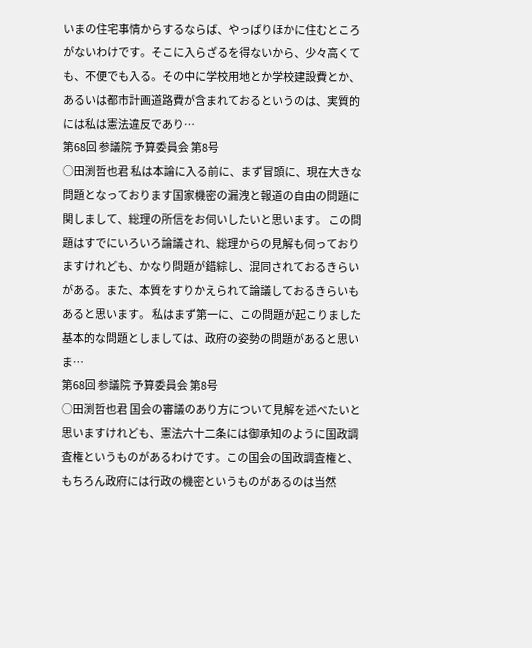いまの住宅事情からするならば、やっぱりほかに住むところがないわけです。そこに入らざるを得ないから、少々高くても、不便でも入る。その中に学校用地とか学校建設費とか、あるいは都市計画道路費が含まれておるというのは、実質的には私は憲法違反であり…
第68回 参議院 予算委員会 第8号
○田渕哲也君 私は本論に入る前に、まず冒頭に、現在大きな問題となっております国家機密の漏洩と報道の自由の問題に関しまして、総理の所信をお伺いしたいと思います。 この問題はすでにいろいろ論議され、総理からの見解も伺っておりますけれども、かなり問題が錯綜し、混同されておるきらいがある。また、本質をすりかえられて論議しておるきらいもあると思います。 私はまず第一に、この問題が起こりました基本的な問題としましては、政府の姿勢の問題があると思いま…
第68回 参議院 予算委員会 第8号
○田渕哲也君 国会の審議のあり方について見解を述べたいと思いますけれども、憲法六十二条には御承知のように国政調査権というものがあるわけです。この国会の国政調査権と、もちろん政府には行政の機密というものがあるのは当然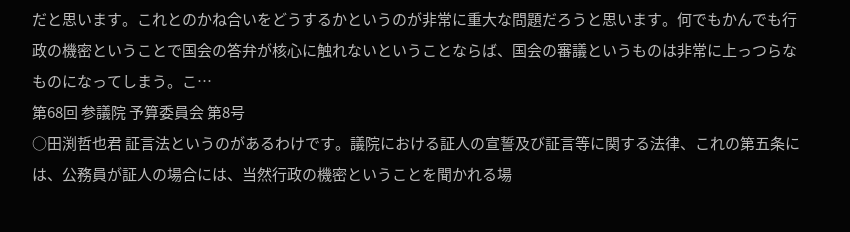だと思います。これとのかね合いをどうするかというのが非常に重大な問題だろうと思います。何でもかんでも行政の機密ということで国会の答弁が核心に触れないということならば、国会の審議というものは非常に上っつらなものになってしまう。こ…
第68回 参議院 予算委員会 第8号
○田渕哲也君 証言法というのがあるわけです。議院における証人の宣誓及び証言等に関する法律、これの第五条には、公務員が証人の場合には、当然行政の機密ということを聞かれる場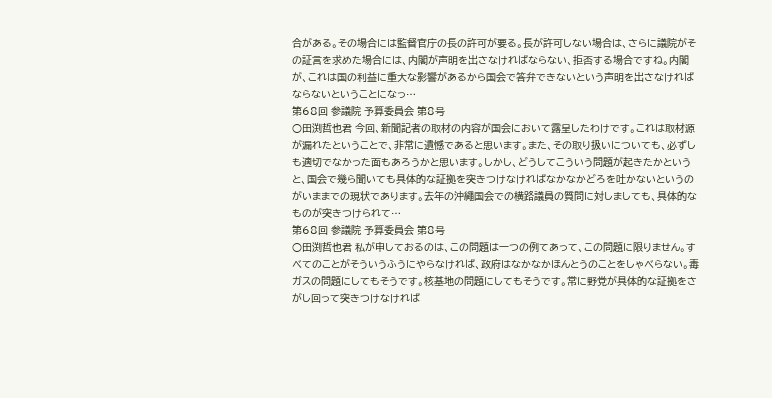合がある。その場合には監督官庁の長の許可が要る。長が許可しない場合は、さらに議院がその証言を求めた場合には、内閣が声明を出さなければならない、拒否する場合ですね。内閣が、これは国の利益に重大な影響があるから国会で答弁できないという声明を出さなければならないということになっ…
第68回 参議院 予算委員会 第8号
○田渕哲也君 今回、新聞記者の取材の内容が国会において露呈したわけです。これは取材源が漏れたということで、非常に遺憾であると思います。また、その取り扱いについても、必ずしも適切でなかった面もあろうかと思います。しかし、どうしてこういう問題が起きたかというと、国会で幾ら聞いても具体的な証拠を突きつけなければなかなかどろを吐かないというのがいままでの現状であります。去年の沖繩国会での横路議員の質問に対しましても、具体的なものが突きつけられて…
第68回 参議院 予算委員会 第8号
○田渕哲也君 私が申しておるのは、この問題は一つの例てあって、この問題に限りません。すべてのことがそういうふうにやらなければ、政府はなかなかほんとうのことをしゃべらない。毒ガスの問題にしてもそうです。核基地の問題にしてもそうです。常に野党が具体的な証拠をさがし回って突きつけなければ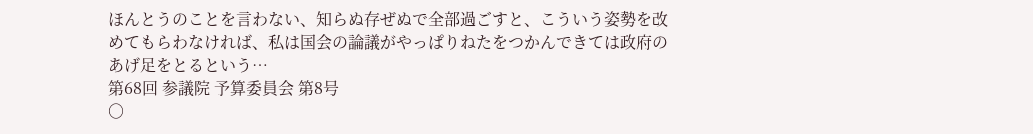ほんとうのことを言わない、知らぬ存ぜぬで全部過ごすと、こういう姿勢を改めてもらわなければ、私は国会の論議がやっぱりねたをつかんできては政府のあげ足をとるという…
第68回 参議院 予算委員会 第8号
○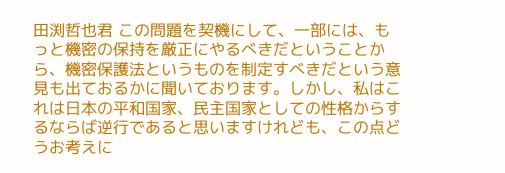田渕哲也君 この問題を契機にして、一部には、もっと機密の保持を厳正にやるべきだということから、機密保護法というものを制定すべきだという意見も出ておるかに聞いております。しかし、私はこれは日本の平和国家、民主国家としての性格からするならば逆行であると思いますけれども、この点どうお考えに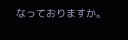なっておりますか。